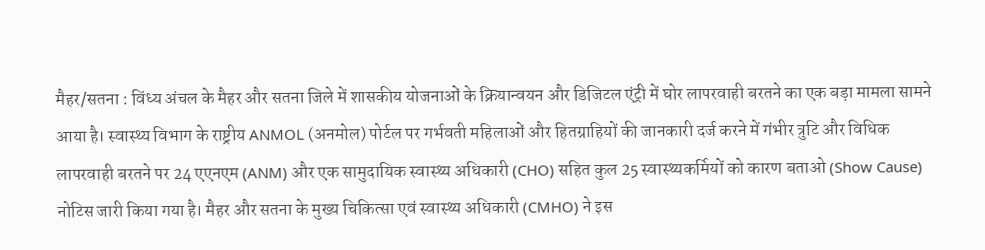मैहर/सतना : विंध्य अंचल के मैहर और सतना जिले में शासकीय योजनाओं के क्रियान्वयन और डिजिटल एंट्री में घोर लापरवाही बरतने का एक बड़ा मामला सामने आया है। स्वास्थ्य विभाग के राष्ट्रीय ANMOL (अनमोल) पोर्टल पर गर्भवती महिलाओं और हितग्राहियों की जानकारी दर्ज करने में गंभीर त्रुटि और विधिक लापरवाही बरतने पर 24 एएनएम (ANM) और एक सामुदायिक स्वास्थ्य अधिकारी (CHO) सहित कुल 25 स्वास्थ्यकर्मियों को कारण बताओ (Show Cause) नोटिस जारी किया गया है। मैहर और सतना के मुख्य चिकित्सा एवं स्वास्थ्य अधिकारी (CMHO) ने इस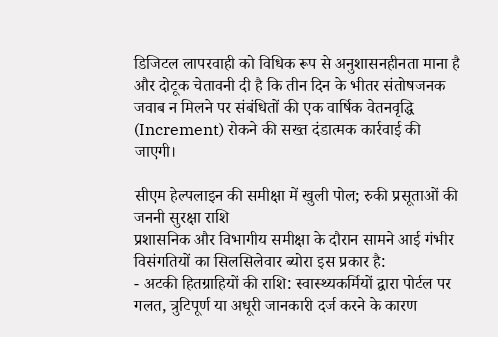डिजिटल लापरवाही को विधिक रूप से अनुशासनहीनता माना है और दोटूक चेतावनी दी है कि तीन दिन के भीतर संतोषजनक जवाब न मिलने पर संबंधितों की एक वार्षिक वेतनवृद्धि (Increment) रोकने की सख्त दंडात्मक कार्रवाई की जाएगी।

सीएम हेल्पलाइन की समीक्षा में खुली पोल; रुकी प्रसूताओं की जननी सुरक्षा राशि
प्रशासनिक और विभागीय समीक्षा के दौरान सामने आई गंभीर विसंगतियों का सिलसिलेवार ब्योरा इस प्रकार है:
- अटकी हितग्राहियों की राशि: स्वास्थ्यकर्मियों द्वारा पोर्टल पर गलत, त्रुटिपूर्ण या अधूरी जानकारी दर्ज करने के कारण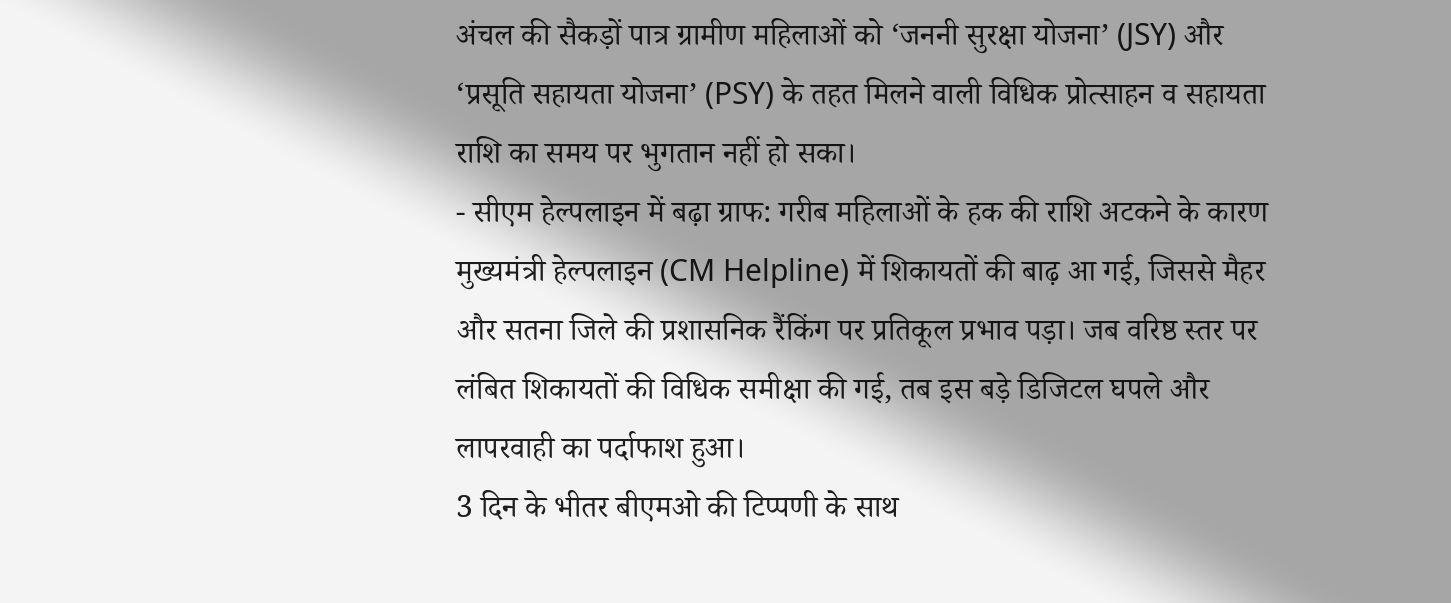अंचल की सैकड़ों पात्र ग्रामीण महिलाओं को ‘जननी सुरक्षा योजना’ (JSY) और ‘प्रसूति सहायता योजना’ (PSY) के तहत मिलने वाली विधिक प्रोत्साहन व सहायता राशि का समय पर भुगतान नहीं हो सका।
- सीएम हेल्पलाइन में बढ़ा ग्राफ: गरीब महिलाओं के हक की राशि अटकने के कारण मुख्यमंत्री हेल्पलाइन (CM Helpline) में शिकायतों की बाढ़ आ गई, जिससे मैहर और सतना जिले की प्रशासनिक रैंकिंग पर प्रतिकूल प्रभाव पड़ा। जब वरिष्ठ स्तर पर लंबित शिकायतों की विधिक समीक्षा की गई, तब इस बड़े डिजिटल घपले और लापरवाही का पर्दाफाश हुआ।
3 दिन के भीतर बीएमओ की टिप्पणी के साथ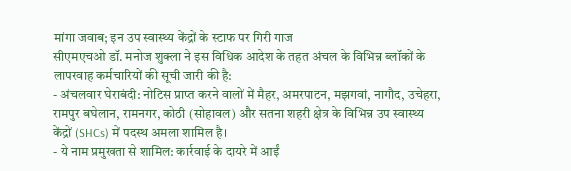मांगा जवाब; इन उप स्वास्थ्य केंद्रों के स्टाफ पर गिरी गाज
सीएमएचओ डॉ. मनोज शुक्ला ने इस विधिक आदेश के तहत अंचल के विभिन्न ब्लॉकों के लापरवाह कर्मचारियों की सूची जारी की है:
- अंचलवार घेराबंदी: नोटिस प्राप्त करने वालों में मैहर, अमरपाटन, मझगवां, नागौद, उचेहरा, रामपुर बघेलान, रामनगर, कोठी (सोहावल) और सतना शहरी क्षेत्र के विभिन्न उप स्वास्थ्य केंद्रों (SHCs) में पदस्थ अमला शामिल है।
- ये नाम प्रमुखता से शामिल: कार्रवाई के दायरे में आईं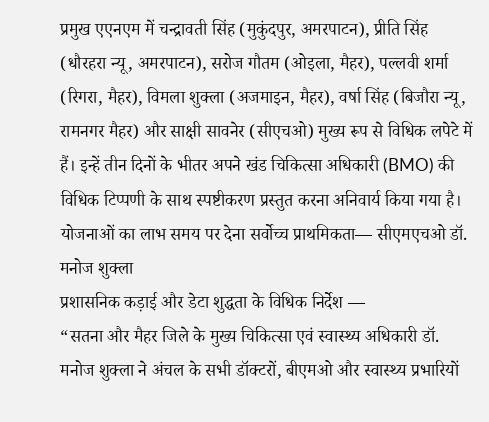प्रमुख एएनएम में चन्द्रावती सिंह (मुकुंदपुर, अमरपाटन), प्रीति सिंह (धौरहरा न्यू, अमरपाटन), सरोज गौतम (ओइला, मैहर), पल्लवी शर्मा (रिगरा, मैहर), विमला शुक्ला (अजमाइन, मैहर), वर्षा सिंह (बिजौरा न्यू, रामनगर मैहर) और साक्षी सावनेर (सीएचओ) मुख्य रूप से विधिक लपेटे में हैं। इन्हें तीन दिनों के भीतर अपने खंड चिकित्सा अधिकारी (BMO) की विधिक टिप्पणी के साथ स्पष्टीकरण प्रस्तुत करना अनिवार्य किया गया है।
योजनाओं का लाभ समय पर देना सर्वोच्च प्राथमिकता— सीएमएचओ डॉ. मनोज शुक्ला
प्रशासनिक कड़ाई और डेटा शुद्धता के विधिक निर्देश —
“सतना और मैहर जिले के मुख्य चिकित्सा एवं स्वास्थ्य अधिकारी डॉ. मनोज शुक्ला ने अंचल के सभी डॉक्टरों, बीएमओ और स्वास्थ्य प्रभारियों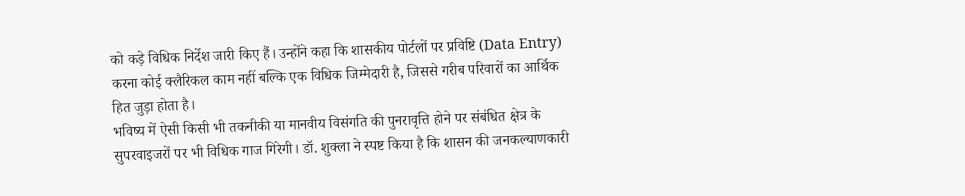को कड़े विधिक निर्देश जारी किए हैं। उन्होंने कहा कि शासकीय पोर्टलों पर प्रविष्टि (Data Entry) करना कोई क्लैरिकल काम नहीं बल्कि एक विधिक जिम्मेदारी है, जिससे गरीब परिवारों का आर्थिक हित जुड़ा होता है।
भविष्य में ऐसी किसी भी तकनीकी या मानवीय विसंगति की पुनरावृत्ति होने पर संबंधित क्षेत्र के सुपरवाइजरों पर भी विधिक गाज गिरेगी। डॉ. शुक्ला ने स्पष्ट किया है कि शासन की जनकल्याणकारी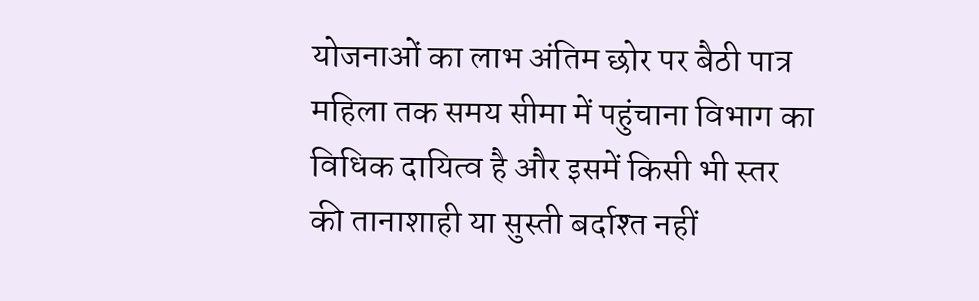योजनाओं का लाभ अंतिम छोर पर बैठी पात्र महिला तक समय सीमा में पहुंचाना विभाग का विधिक दायित्व है और इसमें किसी भी स्तर की तानाशाही या सुस्ती बर्दाश्त नहीं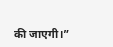की जाएगी।”